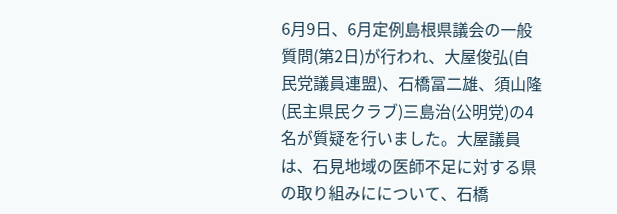6月9日、6月定例島根県議会の一般質問(第2日)が行われ、大屋俊弘(自民党議員連盟)、石橋冨二雄、須山隆(民主県民クラブ)三島治(公明党)の4名が質疑を行いました。大屋議員は、石見地域の医師不足に対する県の取り組みにについて、石橋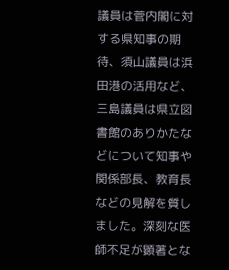議員は菅内閣に対する県知事の期待、須山議員は浜田港の活用など、三島議員は県立図書館のありかたなどについて知事や関係部長、教育長などの見解を質しました。深刻な医師不足が顕著とな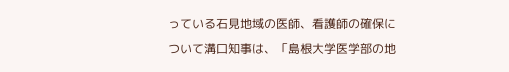っている石見地域の医師、看護師の確保について溝口知事は、「島根大学医学部の地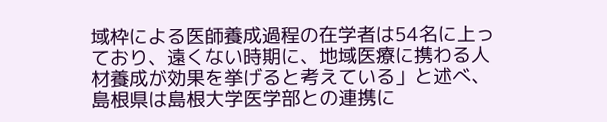域枠による医師養成過程の在学者は54名に上っており、遠くない時期に、地域医療に携わる人材養成が効果を挙げると考えている」と述べ、島根県は島根大学医学部との連携に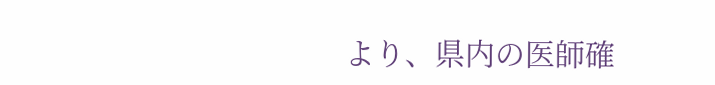より、県内の医師確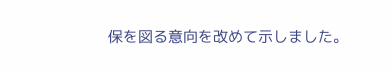保を図る意向を改めて示しました。